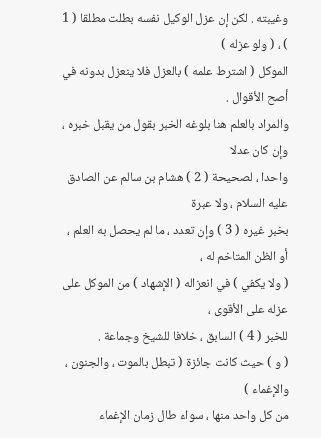وغيبته . لكن إن عزل الوكيل نفسه بطلت مطلقا ( 1 ) ، ( ولو عزله )
الموكل ( اشترط علمه ) بالعزل فلا ينعزل بدونه في أصح الأقوال .
والمراد بالعلم هنا بلوغه الخبر بقول من يقبل خبره ، وإن كان عدلا
واحدا ، لصحيحة ( 2 ) هشام بن سالم عن الصادق عليه السلام ، ولا عبرة
بخبر غيره ( 3 ) وإن تعدد ، ما لم يحصل به العلم ، أو الظن المتاخم له ،
( ولا يكفي ) في انعزاله ( الإشهاد ) من الموكل على عزله على الأقوى ،
للخبر ( 4 ) السابق ، خلافا للشيخ وجماعة .
( و ) حيث كانت جائزة ( تبطل بالموت ، والجنون ، والإغماء )
من كل واحد منها ، سواء طال زمان الإغماء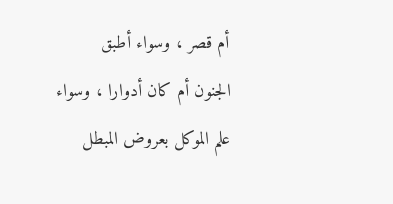أم قصر ، وسواء أطبق
الجنون أم كان أدوارا ، وسواء علم الموكل بعروض المبطل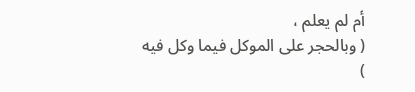أم لم يعلم ،
( وبالحجر على الموكل فيما وكل فيه )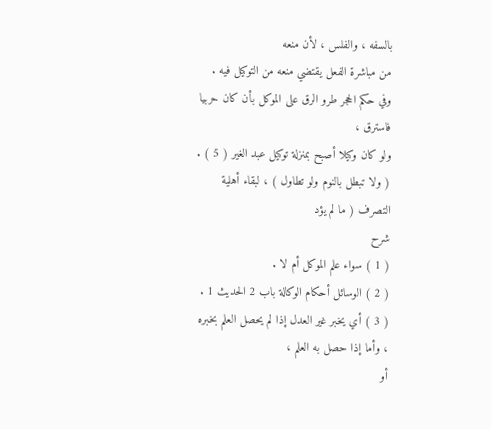بالسفه ، والفلس ، لأن منعه
من مباشرة الفعل يقتضي منعه من التوكيل فيه .
وفي حكم الحجر طرو الرق على الموكل بأن كان حربيا فاسترق ،
ولو كان وكيلا أصبح بمنزلة توكيل عبد الغير ( 5 ) .
( ولا تبطل بالنوم ولو تطاول ) ، لبقاء أهلية التصرف ( ما لم يؤد
شرح
( 1 ) سواء علم الموكل أم لا .
( 2 ) الوسائل أحكام الوكالة باب 2 الحديث 1 .
( 3 ) أي يخبر غير العدل إذا لم يحصل العلم بخبره ، وأما إذا حصل به العلم ،
أو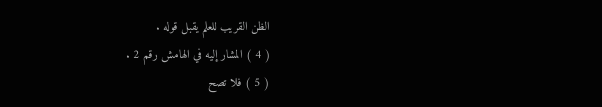الظن القريب للعلم يقبل قوله .
( 4 ) المشار إليه في الهامش رقم 2 .
( 5 ) فلا تصح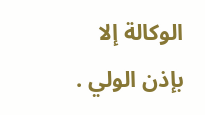الوكالة إلا بإذن الولي .